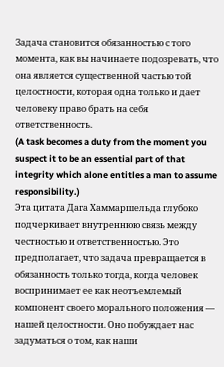Задача становится обязанностью с того момента, как вы начинаете подозревать, что она является существенной частью той целостности, которая одна только и дает человеку право брать на себя ответственность.
(A task becomes a duty from the moment you suspect it to be an essential part of that integrity which alone entitles a man to assume responsibility.)
Эта цитата Дага Хаммаршельда глубоко подчеркивает внутреннюю связь между честностью и ответственностью. Это предполагает, что задача превращается в обязанность только тогда, когда человек воспринимает ее как неотъемлемый компонент своего морального положения — нашей целостности. Оно побуждает нас задуматься о том, как наши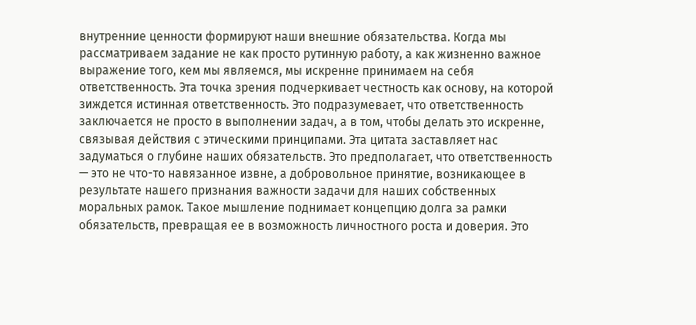внутренние ценности формируют наши внешние обязательства. Когда мы рассматриваем задание не как просто рутинную работу, а как жизненно важное выражение того, кем мы являемся, мы искренне принимаем на себя ответственность. Эта точка зрения подчеркивает честность как основу, на которой зиждется истинная ответственность. Это подразумевает, что ответственность заключается не просто в выполнении задач, а в том, чтобы делать это искренне, связывая действия с этическими принципами. Эта цитата заставляет нас задуматься о глубине наших обязательств. Это предполагает, что ответственность — это не что-то навязанное извне, а добровольное принятие, возникающее в результате нашего признания важности задачи для наших собственных моральных рамок. Такое мышление поднимает концепцию долга за рамки обязательств, превращая ее в возможность личностного роста и доверия. Это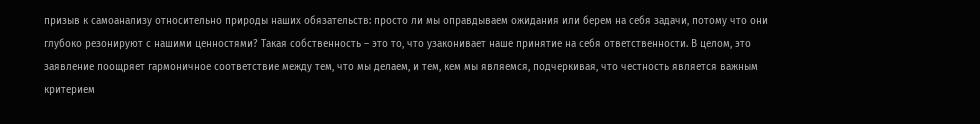призыв к самоанализу относительно природы наших обязательств: просто ли мы оправдываем ожидания или берем на себя задачи, потому что они глубоко резонируют с нашими ценностями? Такая собственность – это то, что узаконивает наше принятие на себя ответственности. В целом, это заявление поощряет гармоничное соответствие между тем, что мы делаем, и тем, кем мы являемся, подчеркивая, что честность является важным критерием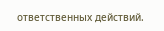ответственных действий.